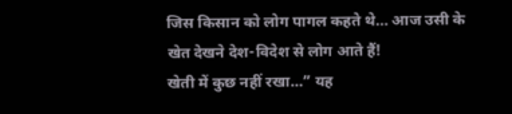जिस किसान को लोग पागल कहते थे… आज उसी के खेत देखने देश-विदेश से लोग आते हैं!
खेती में कुछ नहीं रखा…” यह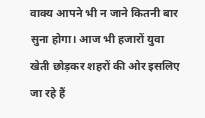वाक्य आपने भी न जाने कितनी बार सुना होगा। आज भी हजारों युवा खेती छोड़कर शहरों की ओर इसलिए जा रहे हैं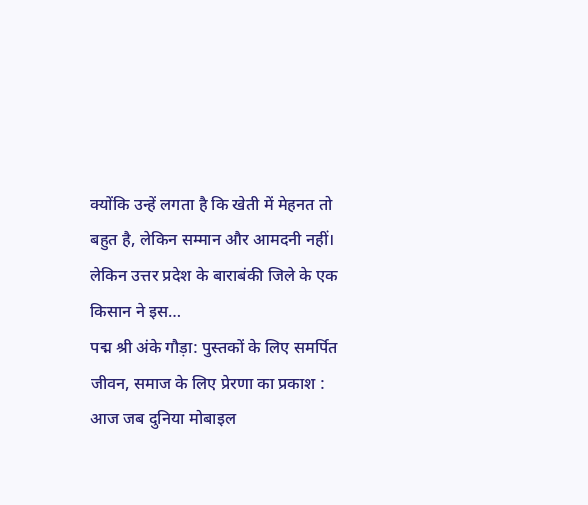क्योंकि उन्हें लगता है कि खेती में मेहनत तो बहुत है, लेकिन सम्मान और आमदनी नहीं। लेकिन उत्तर प्रदेश के बाराबंकी जिले के एक किसान ने इस…
पद्म श्री अंके गौड़ा: पुस्तकों के लिए समर्पित जीवन, समाज के लिए प्रेरणा का प्रकाश :
आज जब दुनिया मोबाइल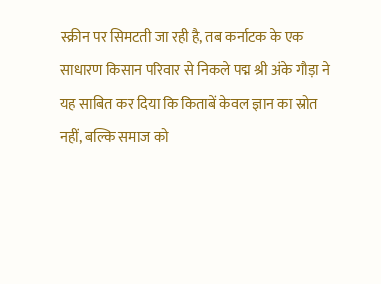स्क्रीन पर सिमटती जा रही है, तब कर्नाटक के एक साधारण किसान परिवार से निकले पद्म श्री अंके गौड़ा ने यह साबित कर दिया कि किताबें केवल ज्ञान का स्रोत नहीं, बल्कि समाज को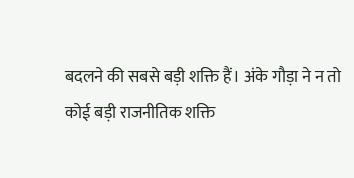बदलने की सबसे बड़ी शक्ति हैं। अंके गौड़ा ने न तो कोई बड़ी राजनीतिक शक्ति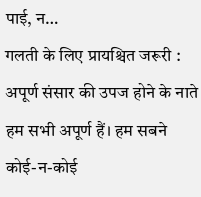पाई, न…
गलती के लिए प्रायश्चित जरूरी :
अपूर्ण संसार की उपज होने के नाते हम सभी अपूर्ण हैं। हम सबने कोई-न-कोई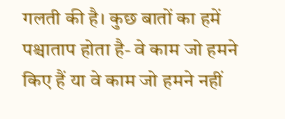गलती की है। कुछ बातों का हमें पश्चाताप होता है- वे काम जो हमने किए हैं या वे काम जो हमने नहीं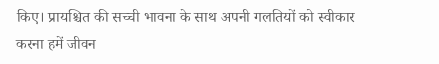किए। प्रायश्चित की सच्ची भावना के साथ अपनी गलतियों को स्वीकार करना हमें जीवन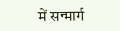में सन्मार्ग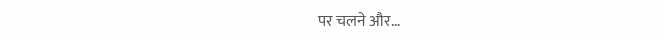पर चलने और…